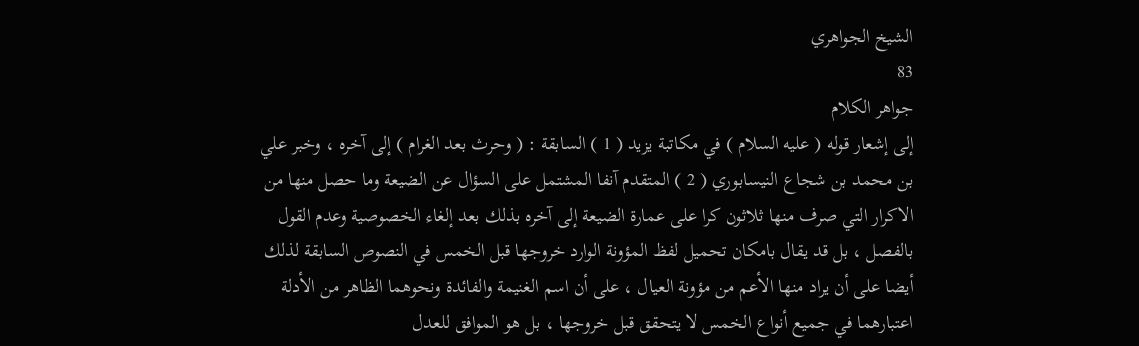الشيخ الجواهري
83
جواهر الكلام
إلى إشعار قوله ( عليه السلام ) في مكاتبة يزيد ( 1 ) السابقة : ( وحرث بعد الغرام ) إلى آخره ، وخبر علي بن محمد بن شجاع النيسابوري ( 2 ) المتقدم آنفا المشتمل على السؤال عن الضيعة وما حصل منها من الاكرار التي صرف منها ثلاثون كرا على عمارة الضيعة إلى آخره بذلك بعد إلغاء الخصوصية وعدم القول بالفصل ، بل قد يقال بامكان تحميل لفظ المؤونة الوارد خروجها قبل الخمس في النصوص السابقة لذلك أيضا على أن يراد منها الأعم من مؤونة العيال ، على أن اسم الغنيمة والفائدة ونحوهما الظاهر من الأدلة اعتبارهما في جميع أنواع الخمس لا يتحقق قبل خروجها ، بل هو الموافق للعدل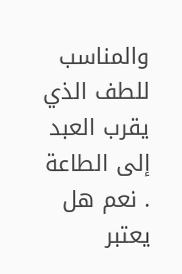والمناسب للطف الذي يقرب العبد إلى الطاعة . نعم هل يعتبر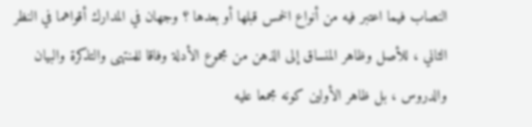النصاب فيما اعتبر فيه من أنواع الخمس قبلها أو بعدها ؟ وجهان في المدارك أقواهما في النظر الثاني ، للأصل وظاهر المنساق إلى الذهن من مجموع الأدلة وفاقا للمنتهى والتذكرة والبيان والدروس ، بل ظاهر الأولين كونه مجمعا عليه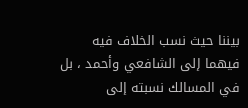بيننا حيث نسب الخلاف فيه فيهما إلى الشافعي وأحمد ، بل في المسالك نسبته إلى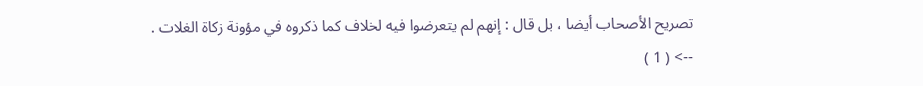تصريح الأصحاب أيضا ، بل قال : إنهم لم يتعرضوا فيه لخلاف كما ذكروه في مؤونة زكاة الغلات .
--> ( 1 )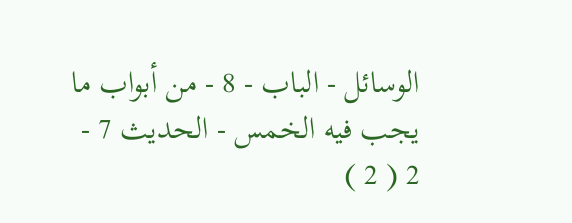الوسائل - الباب - 8 - من أبواب ما يجب فيه الخمس - الحديث 7 - 2 ( 2 )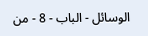الوسائل - الباب - 8 - من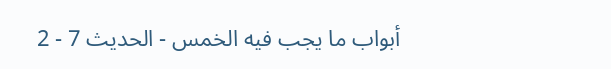أبواب ما يجب فيه الخمس - الحديث 7 - 2